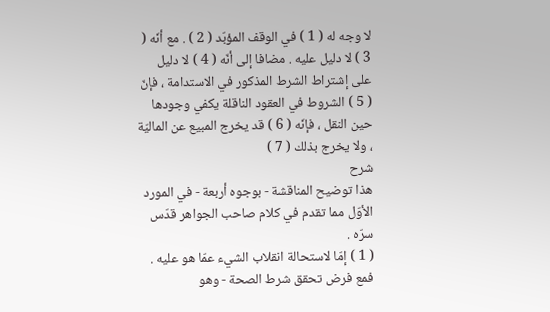لا وجه له ( 1 ) في الوقف المؤبّد ( 2 ) . مع أنّه ( 3 ) لا دليل عليه . مضافا إلى أنّه ( 4 ) لا دليل على إشتراط الشرط المذكور في الاستدامة ، فإنّ ( 5 ) الشروط في العقود الناقلة يكفي وجودها حين النقل ، فإنّه ( 6 ) قد يخرج المبيع عن الماليّة ، ولا يخرج بذلك ( 7 )
شرح
هذا توضيح المناقشة - بوجوه أربعة - في المورد الأوّل مما تقدم في كلام صاحب الجواهر قدّس سرّه .
( 1 ) إمّا لاستحالة انقلاب الشيء عمّا هو عليه . فمع فرض تحقق شرط الصحة - وهو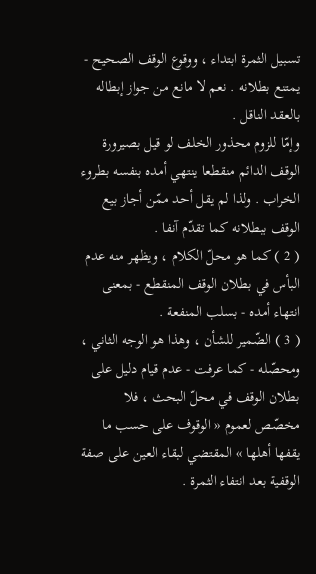تسبيل الثمرة ابتداء ، ووقوع الوقف الصحيح - يمتنع بطلانه . نعم لا مانع من جواز إبطاله بالعقد الناقل .
وإمّا للزوم محذور الخلف لو قيل بصيرورة الوقف الدائم منقطعا ينتهي أمده بنفسه بطروء الخراب . ولذا لم يقل أحد ممّن أجاز بيع الوقف ببطلانه كما تقدّم آنفا .
( 2 ) كما هو محلّ الكلام ، ويظهر منه عدم البأس في بطلان الوقف المنقطع - بمعنى انتهاء أمده - بسلب المنفعة .
( 3 ) الضّمير للشأن ، وهذا هو الوجه الثاني ، ومحصّله - كما عرفت - عدم قيام دليل على بطلان الوقف في محلّ البحث ، فلا مخصّص لعموم « الوقوف على حسب ما يقفها أهلها » المقتضي لبقاء العين على صفة الوقفية بعد انتفاء الثمرة .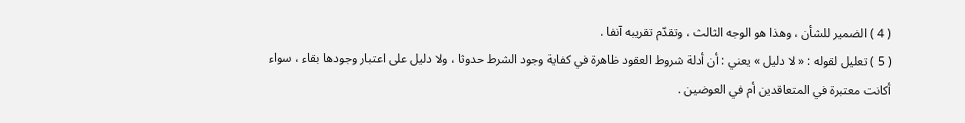( 4 ) الضمير للشأن ، وهذا هو الوجه الثالث ، وتقدّم تقريبه آنفا .
( 5 ) تعليل لقوله : « لا دليل » يعني : أن أدلة شروط العقود ظاهرة في كفاية وجود الشرط حدوثا ، ولا دليل على اعتبار وجودها بقاء ، سواء أكانت معتبرة في المتعاقدين أم في العوضين .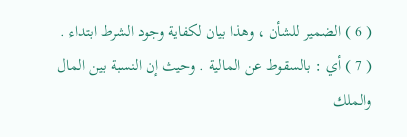( 6 ) الضمير للشأن ، وهذا بيان لكفاية وجود الشرط ابتداء .
( 7 ) أي : بالسقوط عن المالية . وحيث إن النسبة بين المال والملك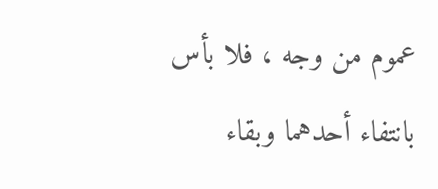عموم من وجه ، فلا بأس بانتفاء أحدهما وبقاء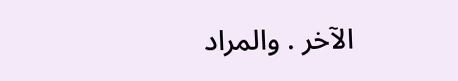الآخر . والمراد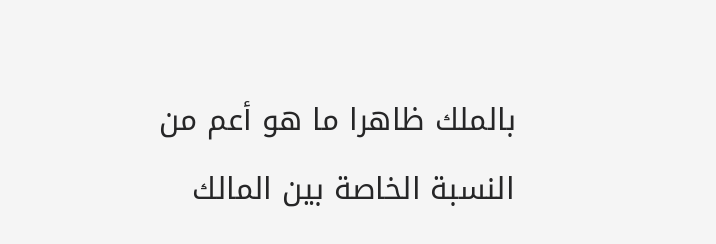بالملك ظاهرا ما هو أعم من النسبة الخاصة بين المالك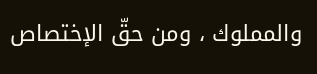والمملوك ، ومن حقّ الإختصاص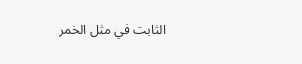الثابت في مثل الخمر